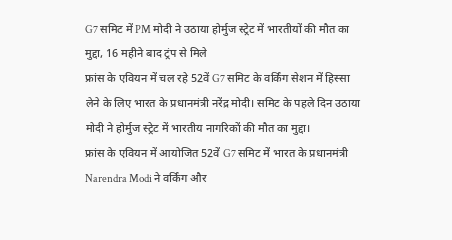G7 समिट में PM मोदी ने उठाया होर्मुज स्ट्रेट में भारतीयों की मौत का मुद्दा, 16 महीने बाद ट्रंप से मिले
फ्रांस के एवियन में चल रहे 52वें G7 समिट के वर्किंग सेशन में हिस्सा लेने के लिए भारत के प्रधानमंत्री नरेंद्र मोदी। समिट के पहले दिन उठाया मोदी ने होर्मुज स्ट्रेट में भारतीय नागरिकों की मौत का मुद्दा।
फ्रांस के एवियन में आयोजित 52वें G7 समिट में भारत के प्रधानमंत्री Narendra Modi ने वर्किंग और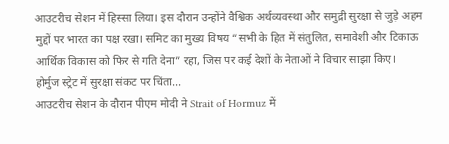आउटरीच सेशन में हिस्सा लिया। इस दौरान उन्होंने वैश्विक अर्थव्यवस्था और समुद्री सुरक्षा से जुड़े अहम मुद्दों पर भारत का पक्ष रखा। समिट का मुख्य विषय “सभी के हित में संतुलित, समावेशी और टिकाऊ आर्थिक विकास को फिर से गति देना” रहा, जिस पर कई देशों के नेताओं ने विचार साझा किए।
होर्मुज स्ट्रेट में सुरक्षा संकट पर चिंता...
आउटरीच सेशन के दौरान पीएम मोदी ने Strait of Hormuz में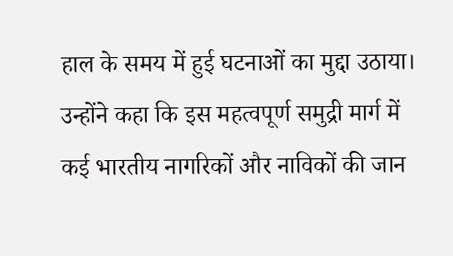हाल के समय में हुई घटनाओं का मुद्दा उठाया। उन्होंने कहा कि इस महत्वपूर्ण समुद्री मार्ग में कई भारतीय नागरिकों और नाविकों की जान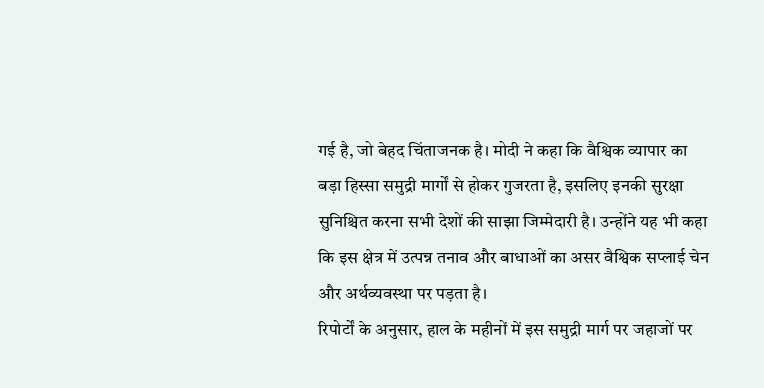गई है, जो बेहद चिंताजनक है। मोदी ने कहा कि वैश्विक व्यापार का बड़ा हिस्सा समुद्री मार्गों से होकर गुजरता है, इसलिए इनकी सुरक्षा सुनिश्चित करना सभी देशों की साझा जिम्मेदारी है। उन्होंने यह भी कहा कि इस क्षेत्र में उत्पन्न तनाव और बाधाओं का असर वैश्विक सप्लाई चेन और अर्थव्यवस्था पर पड़ता है।
रिपोर्टों के अनुसार, हाल के महीनों में इस समुद्री मार्ग पर जहाजों पर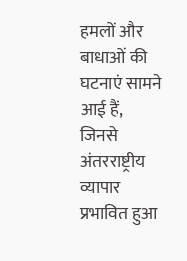हमलों और बाधाओं की घटनाएं सामने आई हैं, जिनसे अंतरराष्ट्रीय व्यापार प्रभावित हुआ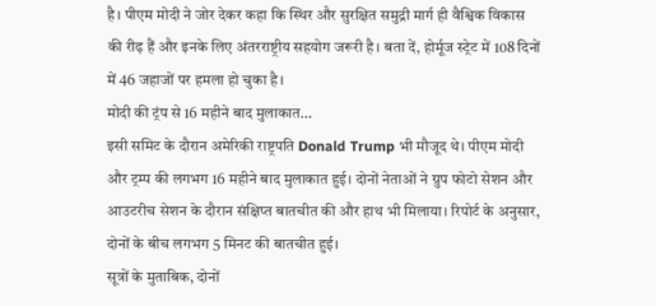है। पीएम मोदी ने जोर देकर कहा कि स्थिर और सुरक्षित समुद्री मार्ग ही वैश्विक विकास की रीढ़ हैं और इनके लिए अंतरराष्ट्रीय सहयोग जरूरी है। बता दें, होर्मूज स्ट्रेट में 108 दिनों में 46 जहाजों पर हमला हो चुका है।
मोदी की ट्रंप से 16 महीने बाद मुलाकात...
इसी समिट के दौरान अमेरिकी राष्ट्रपति Donald Trump भी मौजूद थे। पीएम मोदी और ट्रम्प की लगभग 16 महीने बाद मुलाकात हुई। दोनों नेताओं ने ग्रुप फोटो सेशन और आउटरीच सेशन के दौरान संक्षिप्त बातचीत की और हाथ भी मिलाया। रिपोर्ट के अनुसार, दोनों के बीच लगभग 5 मिनट की बातचीत हुई।
सूत्रों के मुताबिक, दोनों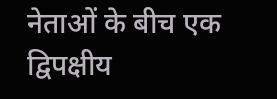नेताओं के बीच एक द्विपक्षीय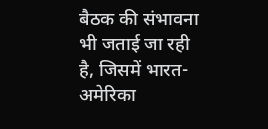बैठक की संभावना भी जताई जा रही है, जिसमें भारत-अमेरिका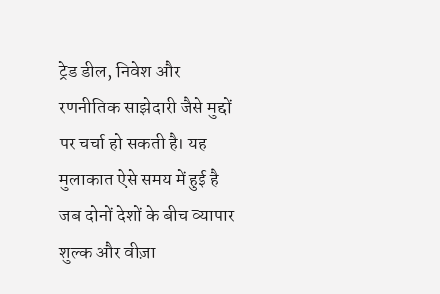ट्रेड डील, निवेश और रणनीतिक साझेदारी जैसे मुद्दों पर चर्चा हो सकती है। यह मुलाकात ऐसे समय में हुई है जब दोनों देशों के बीच व्यापार शुल्क और वीज़ा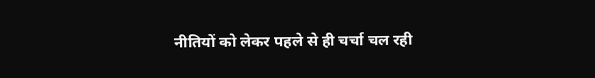नीतियों को लेकर पहले से ही चर्चा चल रही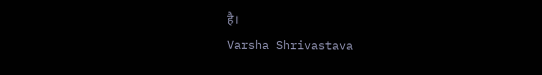है।
Varsha Shrivastava